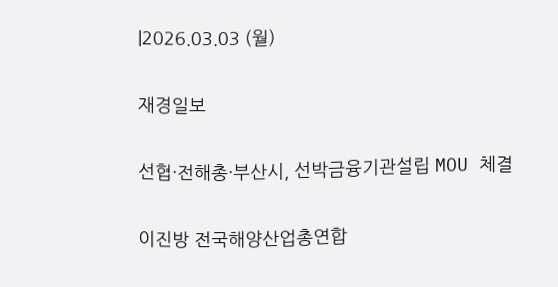|2026.03.03 (월)

재경일보

선협·전해총·부산시, 선박금융기관설립 MOU 체결

이진방 전국해양산업총연합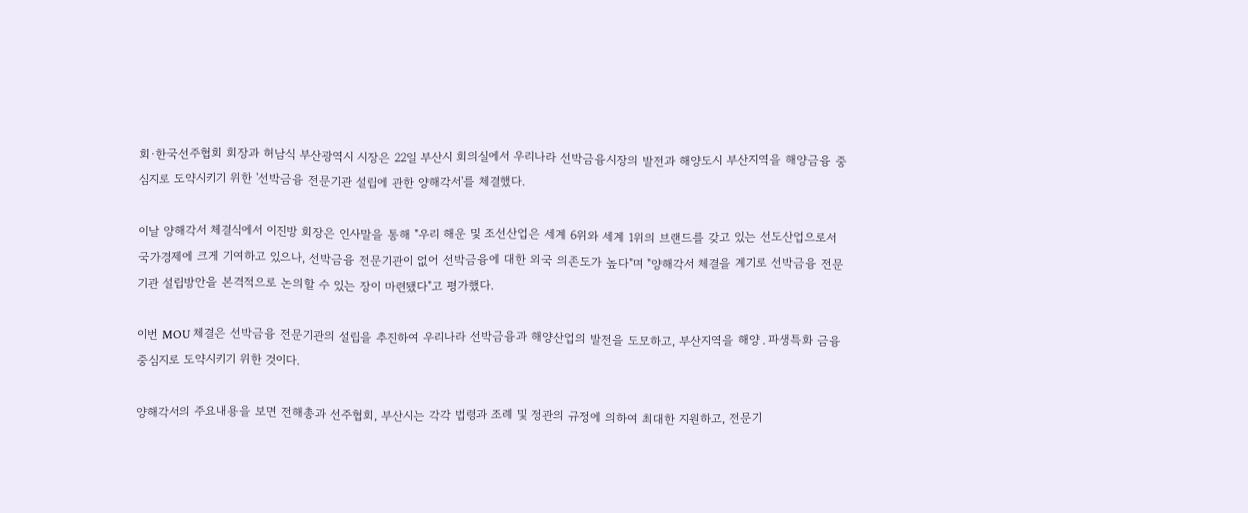회·한국선주협회 회장과 허남식 부산광역시 시장은 22일 부산시 회의실에서 우리나라 선박금융시장의 발전과 해양도시 부산지역을 해양금융 중심지로 도약시키기 위한 '선박금융 전문기관 설립에 관한 양해각서'를 체결했다.

이날 양해각서 체결식에서 이진방 회장은 인사말을 통해 "우리 해운 및 조선산업은 세계 6위와 세계 1위의 브랜드를 갖고 있는 선도산업으로서 국가경제에 크게 기여하고 있으나, 선박금융 전문기관이 없어 선박금융에 대한 외국 의존도가 높다"며 "양해각서 체결을 계기로 선박금융 전문기관 설립방안을 본격적으로 논의할 수 있는 장이 마련됐다"고 평가했다.

이번 MOU 체결은 선박금융 전문기관의 설립을 추진하여 우리나라 선박금융과 해양산업의 발전을 도모하고, 부산지역을 해양․파생특화 금융 중심지로 도약시키기 위한 것이다.

양해각서의 주요내용을 보면 전해총과 선주협회, 부산시는 각각 법령과 조례 및 정관의 규정에 의하여 최대한 지원하고, 전문기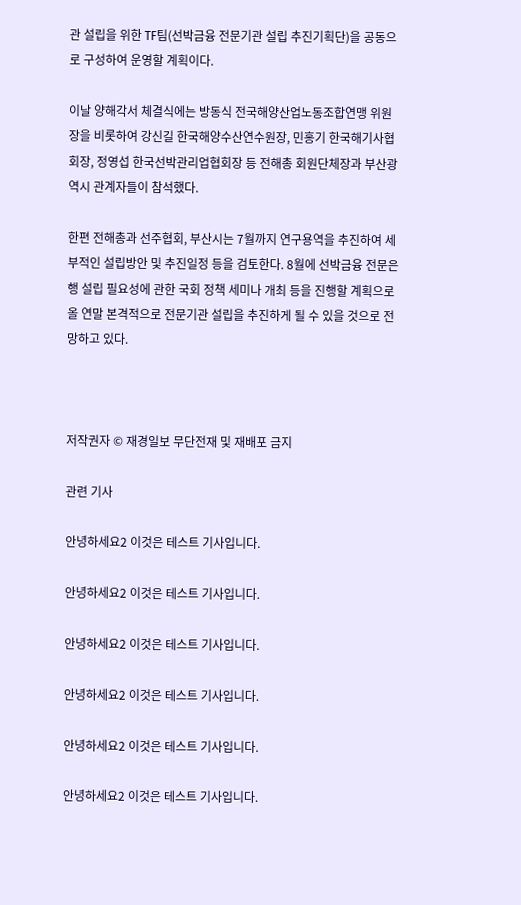관 설립을 위한 TF팀(선박금융 전문기관 설립 추진기획단)을 공동으로 구성하여 운영할 계획이다.

이날 양해각서 체결식에는 방동식 전국해양산업노동조합연맹 위원장을 비롯하여 강신길 한국해양수산연수원장, 민홍기 한국해기사협회장, 정영섭 한국선박관리업협회장 등 전해총 회원단체장과 부산광역시 관계자들이 참석했다.

한편 전해총과 선주협회, 부산시는 7월까지 연구용역을 추진하여 세부적인 설립방안 및 추진일정 등을 검토한다. 8월에 선박금융 전문은행 설립 필요성에 관한 국회 정책 세미나 개최 등을 진행할 계획으로 올 연말 본격적으로 전문기관 설립을 추진하게 될 수 있을 것으로 전망하고 있다.



저작권자 © 재경일보 무단전재 및 재배포 금지

관련 기사

안녕하세요2 이것은 테스트 기사입니다.

안녕하세요2 이것은 테스트 기사입니다.

안녕하세요2 이것은 테스트 기사입니다.

안녕하세요2 이것은 테스트 기사입니다.

안녕하세요2 이것은 테스트 기사입니다.

안녕하세요2 이것은 테스트 기사입니다.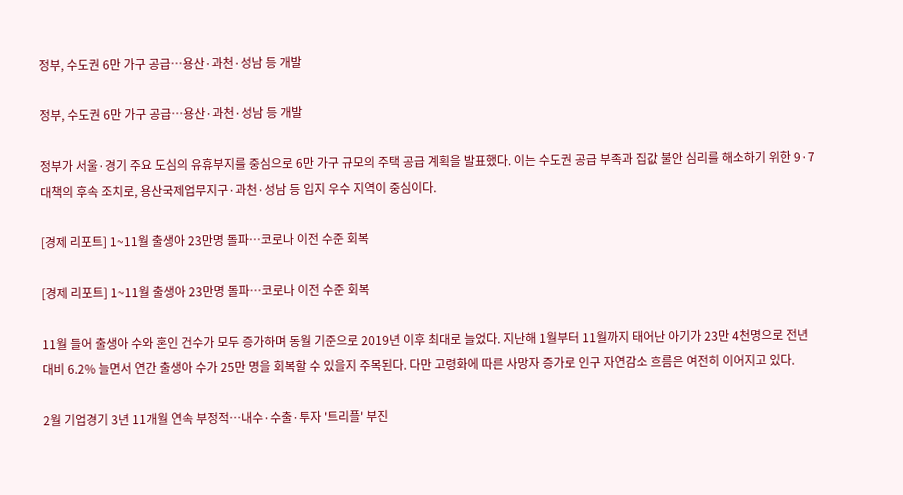정부, 수도권 6만 가구 공급…용산·과천·성남 등 개발

정부, 수도권 6만 가구 공급…용산·과천·성남 등 개발

정부가 서울·경기 주요 도심의 유휴부지를 중심으로 6만 가구 규모의 주택 공급 계획을 발표했다. 이는 수도권 공급 부족과 집값 불안 심리를 해소하기 위한 9·7 대책의 후속 조치로, 용산국제업무지구·과천·성남 등 입지 우수 지역이 중심이다.

[경제 리포트] 1~11월 출생아 23만명 돌파…코로나 이전 수준 회복

[경제 리포트] 1~11월 출생아 23만명 돌파…코로나 이전 수준 회복

11월 들어 출생아 수와 혼인 건수가 모두 증가하며 동월 기준으로 2019년 이후 최대로 늘었다. 지난해 1월부터 11월까지 태어난 아기가 23만 4천명으로 전년 대비 6.2% 늘면서 연간 출생아 수가 25만 명을 회복할 수 있을지 주목된다. 다만 고령화에 따른 사망자 증가로 인구 자연감소 흐름은 여전히 이어지고 있다.

2월 기업경기 3년 11개월 연속 부정적…내수·수출·투자 '트리플' 부진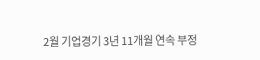2월 기업경기 3년 11개월 연속 부정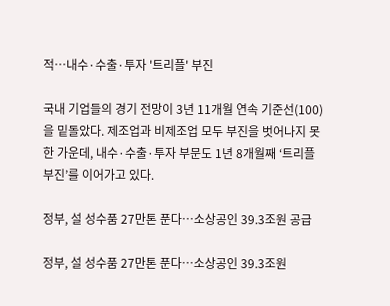적…내수·수출·투자 '트리플' 부진

국내 기업들의 경기 전망이 3년 11개월 연속 기준선(100)을 밑돌았다. 제조업과 비제조업 모두 부진을 벗어나지 못한 가운데, 내수·수출·투자 부문도 1년 8개월째 ‘트리플 부진’를 이어가고 있다.

정부, 설 성수품 27만톤 푼다…소상공인 39.3조원 공급

정부, 설 성수품 27만톤 푼다…소상공인 39.3조원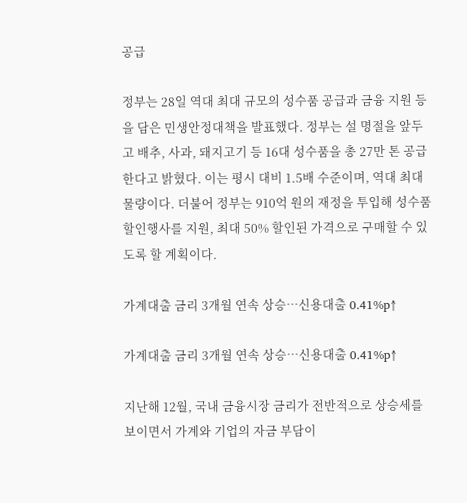공급

정부는 28일 역대 최대 규모의 성수품 공급과 금융 지원 등을 담은 민생안정대책을 발표했다. 정부는 설 명절을 앞두고 배추, 사과, 돼지고기 등 16대 성수품을 총 27만 톤 공급한다고 밝혔다. 이는 평시 대비 1.5배 수준이며, 역대 최대 물량이다. 더불어 정부는 910억 원의 재정을 투입해 성수품 할인행사를 지원, 최대 50% 할인된 가격으로 구매할 수 있도록 할 계획이다.

가계대출 금리 3개월 연속 상승…신용대출 0.41%p↑

가계대출 금리 3개월 연속 상승…신용대출 0.41%p↑

지난해 12월, 국내 금융시장 금리가 전반적으로 상승세를 보이면서 가계와 기업의 자금 부담이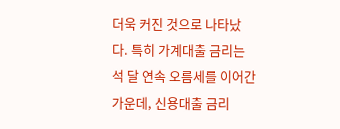더욱 커진 것으로 나타났다. 특히 가계대출 금리는 석 달 연속 오름세를 이어간 가운데, 신용대출 금리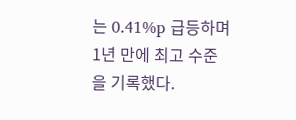는 0.41%p 급등하며 1년 만에 최고 수준을 기록했다.